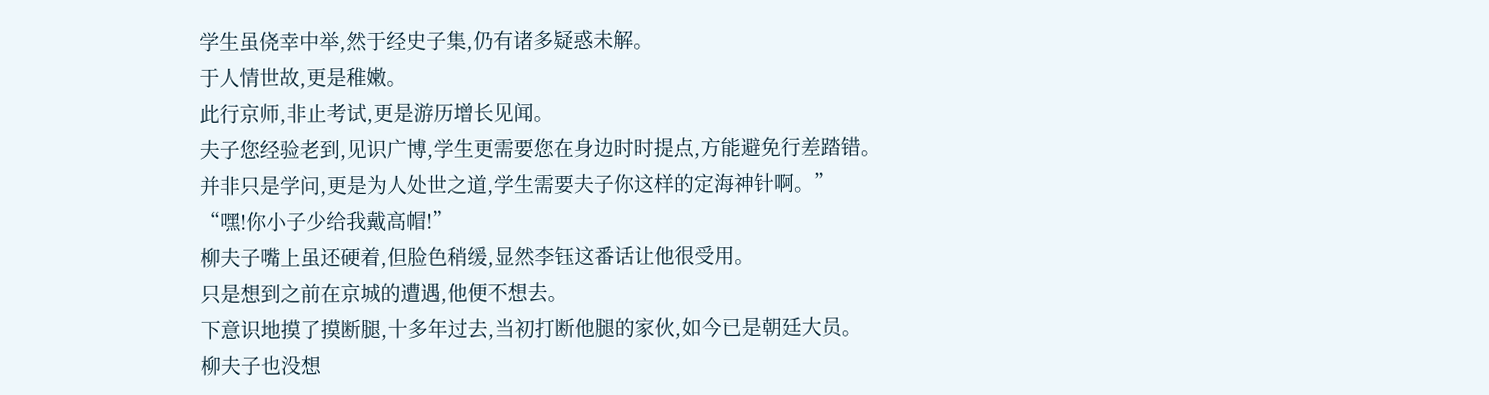学生虽侥幸中举,然于经史子集,仍有诸多疑惑未解。
于人情世故,更是稚嫩。
此行京师,非止考试,更是游历增长见闻。
夫子您经验老到,见识广博,学生更需要您在身边时时提点,方能避免行差踏错。
并非只是学问,更是为人处世之道,学生需要夫子你这样的定海神针啊。”
“嘿!你小子少给我戴高帽!”
柳夫子嘴上虽还硬着,但脸色稍缓,显然李钰这番话让他很受用。
只是想到之前在京城的遭遇,他便不想去。
下意识地摸了摸断腿,十多年过去,当初打断他腿的家伙,如今已是朝廷大员。
柳夫子也没想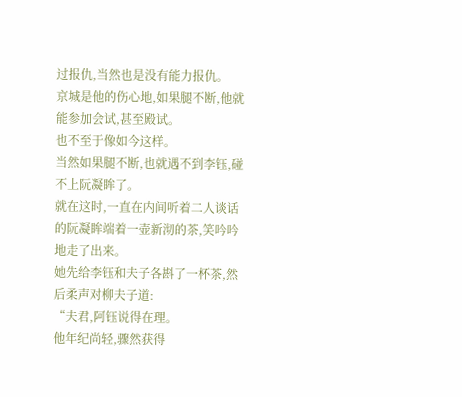过报仇,当然也是没有能力报仇。
京城是他的伤心地,如果腿不断,他就能参加会试,甚至殿试。
也不至于像如今这样。
当然如果腿不断,也就遇不到李钰,碰不上阮凝眸了。
就在这时,一直在内间听着二人谈话的阮凝眸端着一壶新沏的茶,笑吟吟地走了出来。
她先给李钰和夫子各斟了一杯茶,然后柔声对柳夫子道:
“夫君,阿钰说得在理。
他年纪尚轻,骤然获得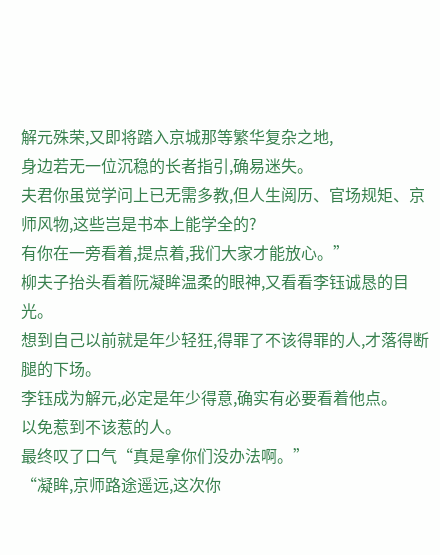解元殊荣,又即将踏入京城那等繁华复杂之地,
身边若无一位沉稳的长者指引,确易迷失。
夫君你虽觉学问上已无需多教,但人生阅历、官场规矩、京师风物,这些岂是书本上能学全的?
有你在一旁看着,提点着,我们大家才能放心。”
柳夫子抬头看着阮凝眸温柔的眼神,又看看李钰诚恳的目光。
想到自己以前就是年少轻狂,得罪了不该得罪的人,才落得断腿的下场。
李钰成为解元,必定是年少得意,确实有必要看着他点。
以免惹到不该惹的人。
最终叹了口气“真是拿你们没办法啊。”
“凝眸,京师路途遥远,这次你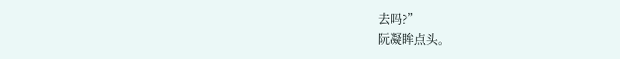去吗?”
阮凝眸点头。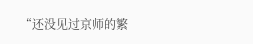“还没见过京师的繁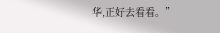华,正好去看看。”